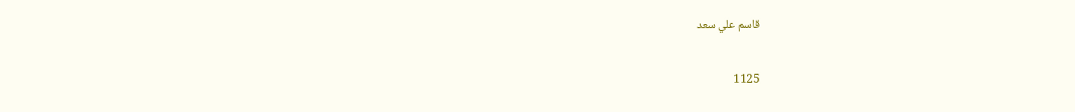قاسم علي سعد

1125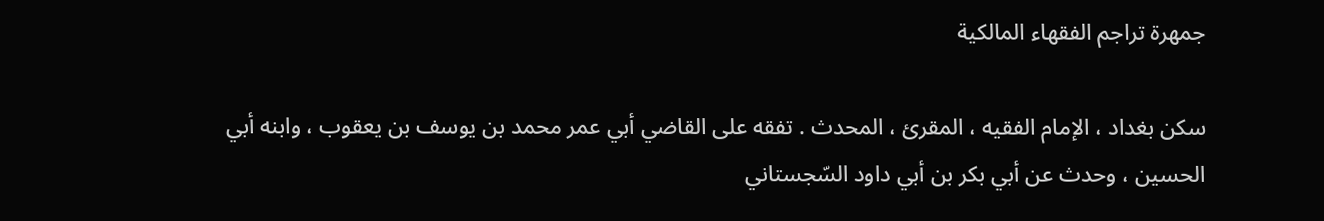جمهرة تراجم الفقهاء المالكية

سكن بغداد ، الإمام الفقيه ، المقرئ ، المحدث . تفقه على القاضي أبي عمر محمد بن يوسف بن يعقوب ، وابنه أبي الحسين ، وحدث عن أبي بكر بن أبي داود السّجستاني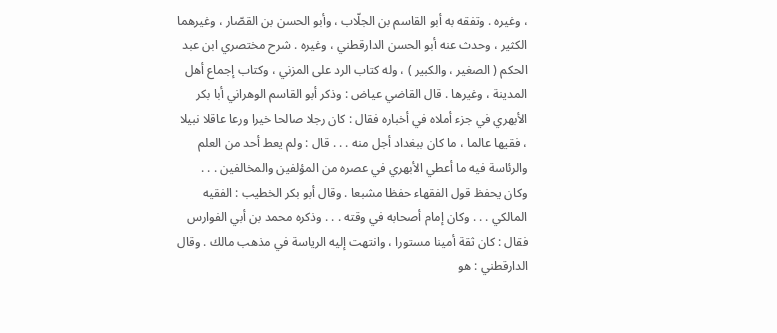، وغيره . وتفقه به أبو القاسم بن الجلّاب ، وأبو الحسن بن القصّار ، وغيرهما الكثير ، وحدث عنه أبو الحسن الدارقطني ، وغيره . شرح مختصري ابن عبد الحكم ( الصغير ، والكبير ) ، وله كتاب الرد على المزني ، وكتاب إجماع أهل المدينة ، وغيرها . قال القاضي عياض : وذكر أبو القاسم الوهراني أبا بكر الأبهري في جزء أملاه في أخباره فقال : كان رجلا صالحا خيرا ورعا عاقلا نبيلا ، فقيها عالما ، ما كان ببغداد أجل منه . . . قال : ولم يعط أحد من العلم والرئاسة فيه ما أعطي الأبهري في عصره من المؤلفين والمخالفين . . . وكان يحفظ قول الفقهاء حفظا مشبعا . وقال أبو بكر الخطيب : الفقيه المالكي . . . وكان إمام أصحابه في وقته . . . وذكره محمد بن أبي الفوارس فقال : كان ثقة أمينا مستورا ، وانتهت إليه الرياسة في مذهب مالك . وقال الدارقطني : هو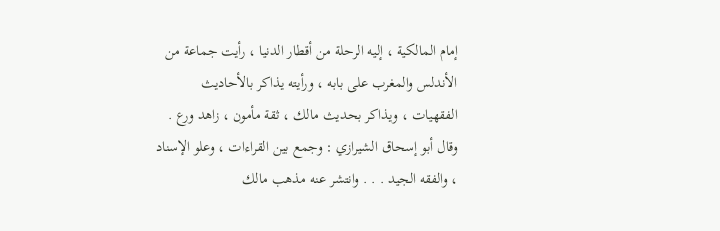إمام المالكية ، إليه الرحلة من أقطار الدنيا ، رأيت جماعة من الأندلس والمغرب على بابه ، ورأيته يذاكر بالأحاديث الفقهيات ، ويذاكر بحديث مالك ، ثقة مأمون ، زاهد ورع . وقال أبو إسحاق الشيرازي : وجمع بين القراءات ، وعلو الإسناد ، والفقه الجيد . . . وانتشر عنه مذهب مالك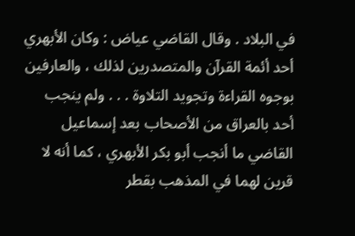في البلاد . وقال القاضي عياض : وكان الأبهري أحد أئمة القرآن والمتصدرين لذلك ، والعارفين بوجوه القراءة وتجويد التلاوة . . . ولم ينجب أحد بالعراق من الأصحاب بعد إسماعيل القاضي ما أنجب أبو بكر الأبهري ، كما أنه لا قرين لهما في المذهب بقطر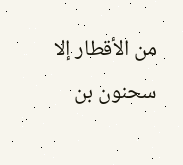من الأقطار إلا سحنون بن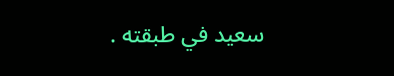سعيد في طبقته .